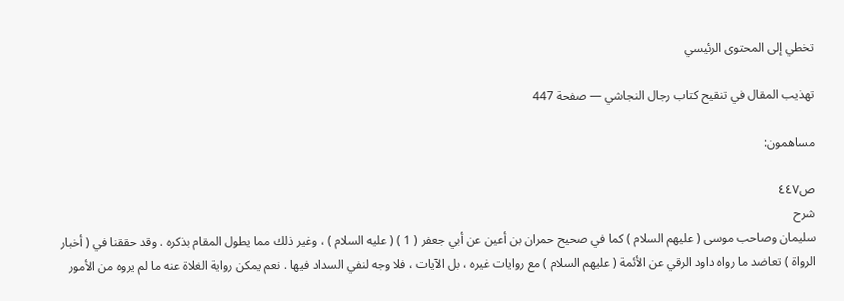تخطي إلى المحتوى الرئيسي

تهذيب المقال في تنقيح كتاب رجال النجاشي — صفحة 447

مساهمون:

ص٤٤٧
شرح
سليمان وصاحب موسى ( عليهم السلام ) كما في صحيح حمران بن أعين عن أبي جعفر ( 1 ) ( عليه السلام ) ، وغير ذلك مما يطول المقام بذكره . وقد حققنا في ( أخبار الرواة ) تعاضد ما رواه داود الرقي عن الأئمة ( عليهم السلام ) مع روايات غيره ، بل الآيات ، فلا وجه لنفي السداد فيها . نعم يمكن رواية الغلاة عنه ما لم يروه من الأمور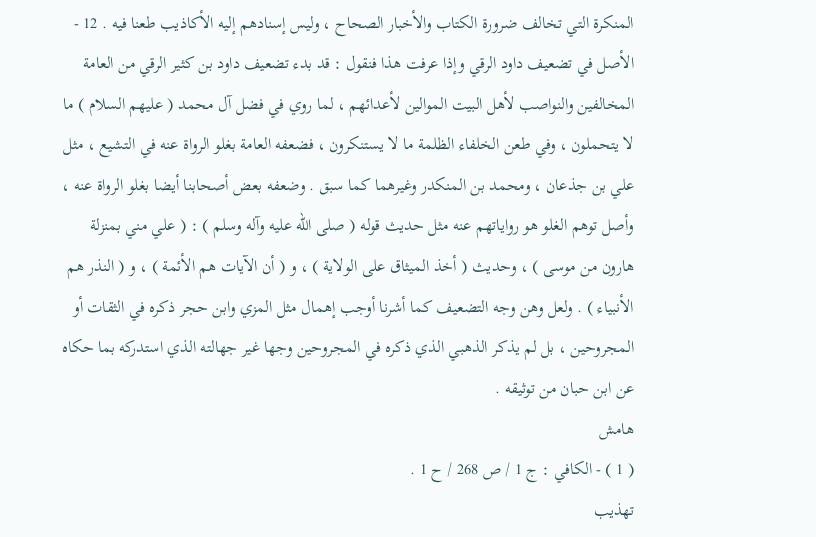المنكرة التي تخالف ضرورة الكتاب والأخبار الصحاح ، وليس إسنادهم إليه الأكاذيب طعنا فيه . 12 - الأصل في تضعيف داود الرقي وإذا عرفت هذا فنقول : قد بدء تضعيف داود بن كثير الرقي من العامة المخالفين والنواصب لأهل البيت الموالين لأعدائهم ، لما روي في فضل آل محمد ( عليهم السلام ) ما لا يتحملون ، وفي طعن الخلفاء الظلمة ما لا يستنكرون ، فضعفه العامة بغلو الرواة عنه في التشيع ، مثل علي بن جذعان ، ومحمد بن المنكدر وغيرهما كما سبق . وضعفه بعض أصحابنا أيضا بغلو الرواة عنه ، وأصل توهم الغلو هو رواياتهم عنه مثل حديث قوله ( صلى الله عليه وآله وسلم ) : ( علي مني بمنزلة هارون من موسى ) ، وحديث ( أخذ الميثاق على الولاية ) ، و ( أن الآيات هم الأئمة ) ، و ( النذر هم الأنبياء ) . ولعل وهن وجه التضعيف كما أشرنا أوجب إهمال مثل المزي وابن حجر ذكره في الثقات أو المجروحين ، بل لم يذكر الذهبي الذي ذكره في المجروحين وجها غير جهالته الذي استدركه بما حكاه عن ابن حبان من توثيقه .
هامش
( 1 ) - الكافي : ج 1 / ص 268 / ح 1 .
تهذيب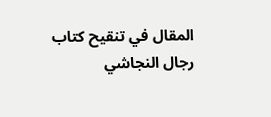المقال في تنقيح كتاب رجال النجاشي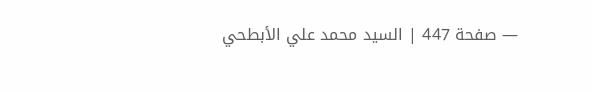— صفحة 447 | السيد محمد علي الأبطحي